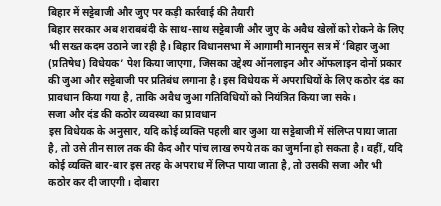बिहार में सट्टेबाजी और जुए पर कड़ी कार्रवाई की तैयारी
बिहार सरकार अब शराबबंदी के साथ-साथ सट्टेबाजी और जुए के अवैध खेलों को रोकने के लिए भी सख्त कदम उठाने जा रही है। बिहार विधानसभा में आगामी मानसून सत्र में ‘बिहार जुआ (प्रतिषेध) विधेयक’ पेश किया जाएगा, जिसका उद्देश्य ऑनलाइन और ऑफलाइन दोनों प्रकार की जुआ और सट्टेबाजी पर प्रतिबंध लगाना है। इस विधेयक में अपराधियों के लिए कठोर दंड का प्रावधान किया गया है, ताकि अवैध जुआ गतिविधियों को नियंत्रित किया जा सके।
सजा और दंड की कठोर व्यवस्था का प्रावधान
इस विधेयक के अनुसार, यदि कोई व्यक्ति पहली बार जुआ या सट्टेबाजी में संलिप्त पाया जाता है, तो उसे तीन साल तक की कैद और पांच लाख रुपये तक का जुर्माना हो सकता है। वहीं, यदि कोई व्यक्ति बार-बार इस तरह के अपराध में लिप्त पाया जाता है, तो उसकी सजा और भी कठोर कर दी जाएगी। दोबारा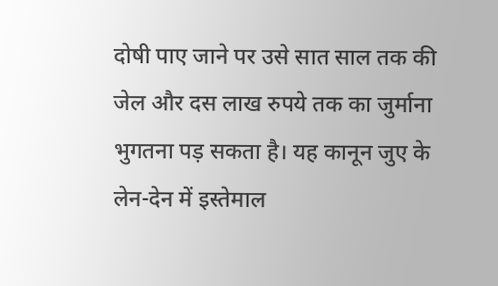दोषी पाए जाने पर उसे सात साल तक की जेल और दस लाख रुपये तक का जुर्माना भुगतना पड़ सकता है। यह कानून जुए के लेन-देन में इस्तेमाल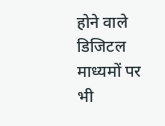होने वाले डिजिटल माध्यमों पर भी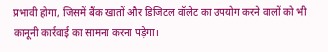प्रभावी होगा, जिसमें बैंक खातों और डिजिटल वॉलेट का उपयोग करने वालों को भी कानूनी कार्रवाई का सामना करना पड़ेगा।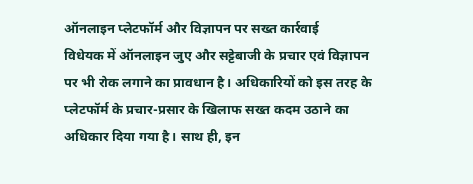ऑनलाइन प्लेटफॉर्म और विज्ञापन पर सख्त कार्रवाई
विधेयक में ऑनलाइन जुए और सट्टेबाजी के प्रचार एवं विज्ञापन पर भी रोक लगाने का प्रावधान है। अधिकारियों को इस तरह के प्लेटफॉर्म के प्रचार-प्रसार के खिलाफ सख्त कदम उठाने का अधिकार दिया गया है। साथ ही, इन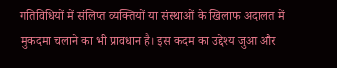गतिविधियों में संलिप्त व्यक्तियों या संस्थाओं के खिलाफ अदालत में मुकदमा चलाने का भी प्रावधान है। इस कदम का उद्देश्य जुआ और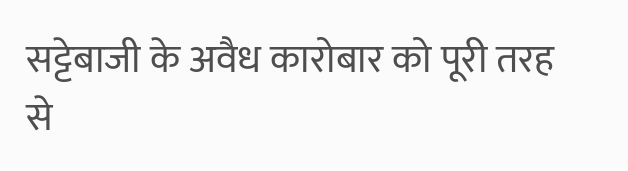सट्टेबाजी के अवैध कारोबार को पूरी तरह से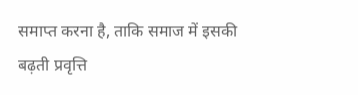समाप्त करना है, ताकि समाज में इसकी बढ़ती प्रवृत्ति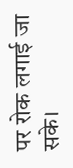पर रोक लगाई जा सके।